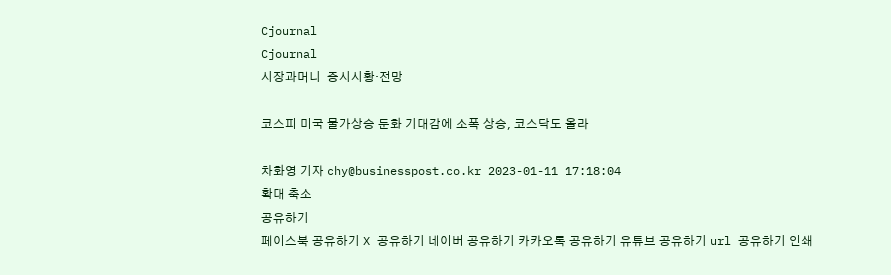Cjournal
Cjournal
시장과머니  증시시황·전망

코스피 미국 물가상승 둔화 기대감에 소폭 상승, 코스닥도 올라

차화영 기자 chy@businesspost.co.kr 2023-01-11 17:18:04
확대 축소
공유하기
페이스북 공유하기 X 공유하기 네이버 공유하기 카카오톡 공유하기 유튜브 공유하기 url 공유하기 인쇄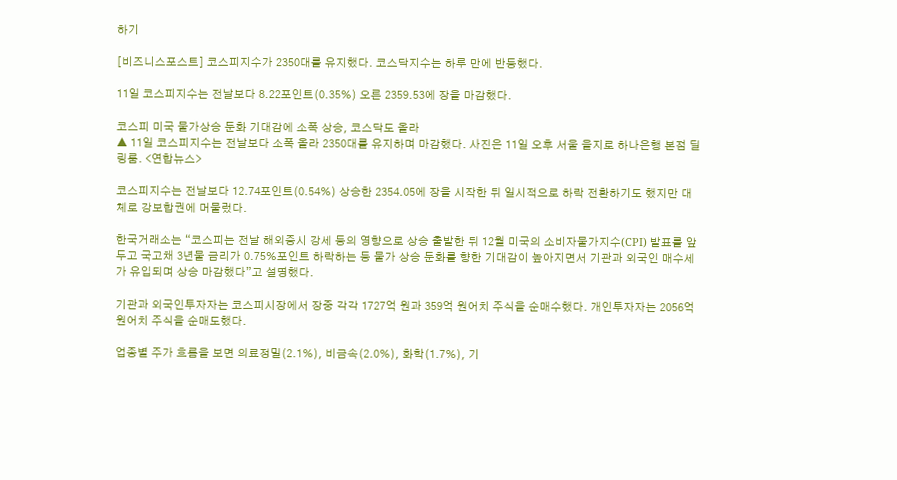하기

[비즈니스포스트] 코스피지수가 2350대를 유지했다. 코스닥지수는 하루 만에 반등했다.

11일 코스피지수는 전날보다 8.22포인트(0.35%) 오른 2359.53에 장을 마감했다.

코스피 미국 물가상승 둔화 기대감에 소폭 상승, 코스닥도 올라
▲ 11일 코스피지수는 전날보다 소폭 올라 2350대를 유지하며 마감했다. 사진은 11일 오후 서울 을지로 하나은행 본점 딜링룸. <연합뉴스>

코스피지수는 전날보다 12.74포인트(0.54%) 상승한 2354.05에 장을 시작한 뒤 일시적으로 하락 전환하기도 했지만 대체로 강보합권에 머물렀다.

한국거래소는 “코스피는 전날 해외증시 강세 등의 영향으로 상승 출발한 뒤 12월 미국의 소비자물가지수(CPI) 발표를 앞두고 국고채 3년물 금리가 0.75%포인트 하락하는 등 물가 상승 둔화를 향한 기대감이 높아지면서 기관과 외국인 매수세가 유입되며 상승 마감했다”고 설명했다.

기관과 외국인투자자는 코스피시장에서 장중 각각 1727억 원과 359억 원어치 주식을 순매수했다. 개인투자자는 2056억 원어치 주식을 순매도했다.

업종별 주가 흐름을 보면 의료정밀(2.1%), 비금속(2.0%), 화학(1.7%), 기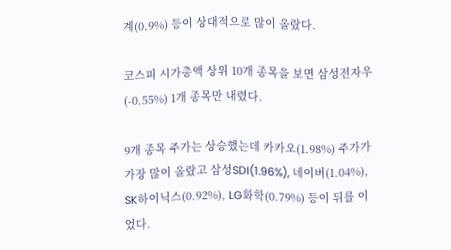계(0.9%) 등이 상대적으로 많이 올랐다.

코스피 시가총액 상위 10개 종목을 보면 삼성전자우(-0.55%) 1개 종목만 내렸다.

9개 종목 주가는 상승했는데 카카오(1.98%) 주가가 가장 많이 올랐고 삼성SDI(1.96%), 네이버(1.04%), SK하이닉스(0.92%), LG화학(0.79%) 등이 뒤를 이었다.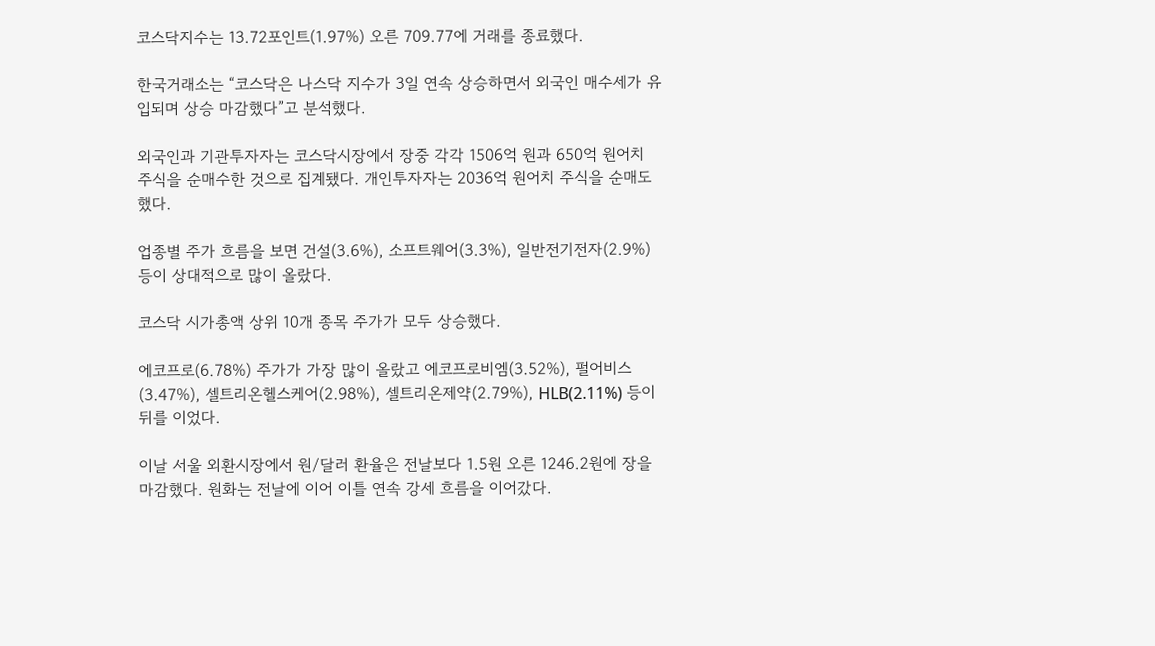코스닥지수는 13.72포인트(1.97%) 오른 709.77에 거래를 종료했다.

한국거래소는 “코스닥은 나스닥 지수가 3일 연속 상승하면서 외국인 매수세가 유입되며 상승 마감했다”고 분석했다.

외국인과 기관투자자는 코스닥시장에서 장중 각각 1506억 원과 650억 원어치 주식을 순매수한 것으로 집계됐다. 개인투자자는 2036억 원어치 주식을 순매도했다.

업종별 주가 흐름을 보면 건설(3.6%), 소프트웨어(3.3%), 일반전기전자(2.9%) 등이 상대적으로 많이 올랐다.

코스닥 시가총액 상위 10개 종목 주가가 모두 상승했다.

에코프로(6.78%) 주가가 가장 많이 올랐고 에코프로비엠(3.52%), 펄어비스(3.47%), 셀트리온헬스케어(2.98%), 셀트리온제약(2.79%), HLB(2.11%) 등이 뒤를 이었다.

이날 서울 외환시장에서 원/달러 환율은 전날보다 1.5원 오른 1246.2원에 장을 마감했다. 원화는 전날에 이어 이틀 연속 강세 흐름을 이어갔다.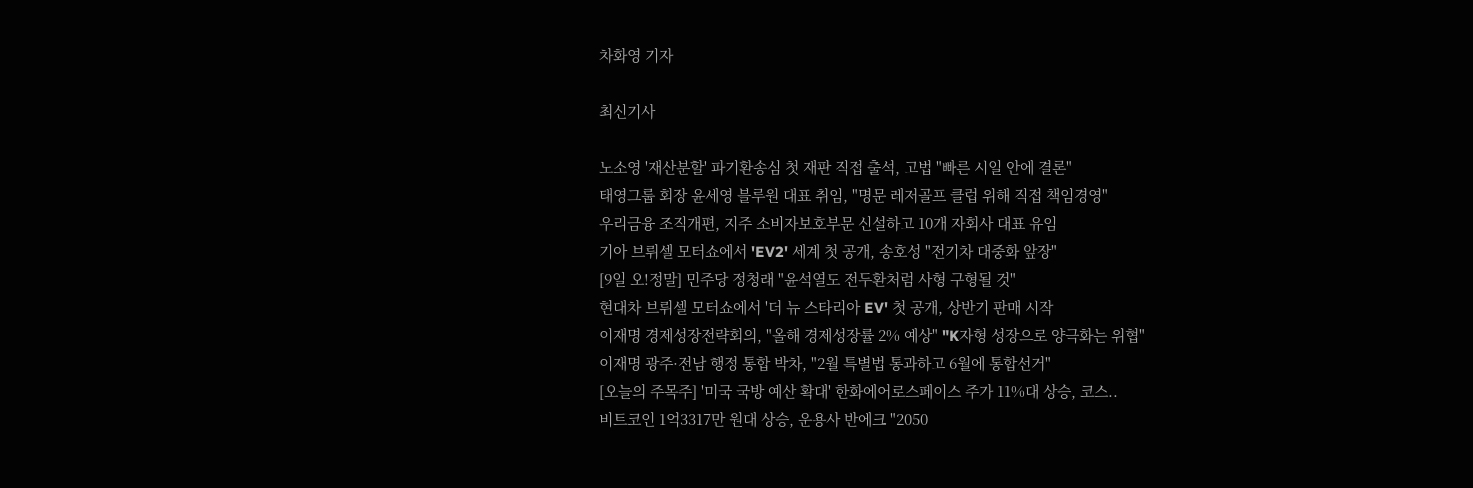차화영 기자

최신기사

노소영 '재산분할' 파기환송심 첫 재판 직접 출석, 고법 "빠른 시일 안에 결론"
태영그룹 회장 윤세영 블루원 대표 취임, "명문 레저골프 클럽 위해 직접 책임경영"
우리금융 조직개편, 지주 소비자보호부문 신설하고 10개 자회사 대표 유임
기아 브뤼셀 모터쇼에서 'EV2' 세계 첫 공개, 송호성 "전기차 대중화 앞장"
[9일 오!정말] 민주당 정청래 "윤석열도 전두환처럼 사형 구형될 것"
현대차 브뤼셀 모터쇼에서 '더 뉴 스타리아 EV' 첫 공개, 상반기 판매 시작
이재명 경제성장전략회의, "올해 경제성장률 2% 예상" "K자형 성장으로 양극화는 위협"
이재명 광주·전남 행정 통합 박차, "2월 특별법 통과하고 6월에 통합선거"
[오늘의 주목주] '미국 국방 예산 확대' 한화에어로스페이스 주가 11%대 상승, 코스..
비트코인 1억3317만 원대 상승, 운용사 반에크 "2050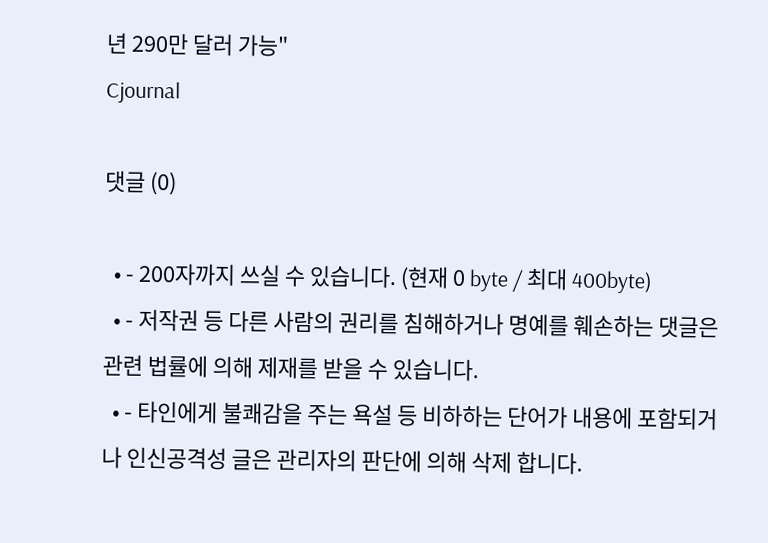년 290만 달러 가능"
Cjournal

댓글 (0)

  • - 200자까지 쓰실 수 있습니다. (현재 0 byte / 최대 400byte)
  • - 저작권 등 다른 사람의 권리를 침해하거나 명예를 훼손하는 댓글은 관련 법률에 의해 제재를 받을 수 있습니다.
  • - 타인에게 불쾌감을 주는 욕설 등 비하하는 단어가 내용에 포함되거나 인신공격성 글은 관리자의 판단에 의해 삭제 합니다.